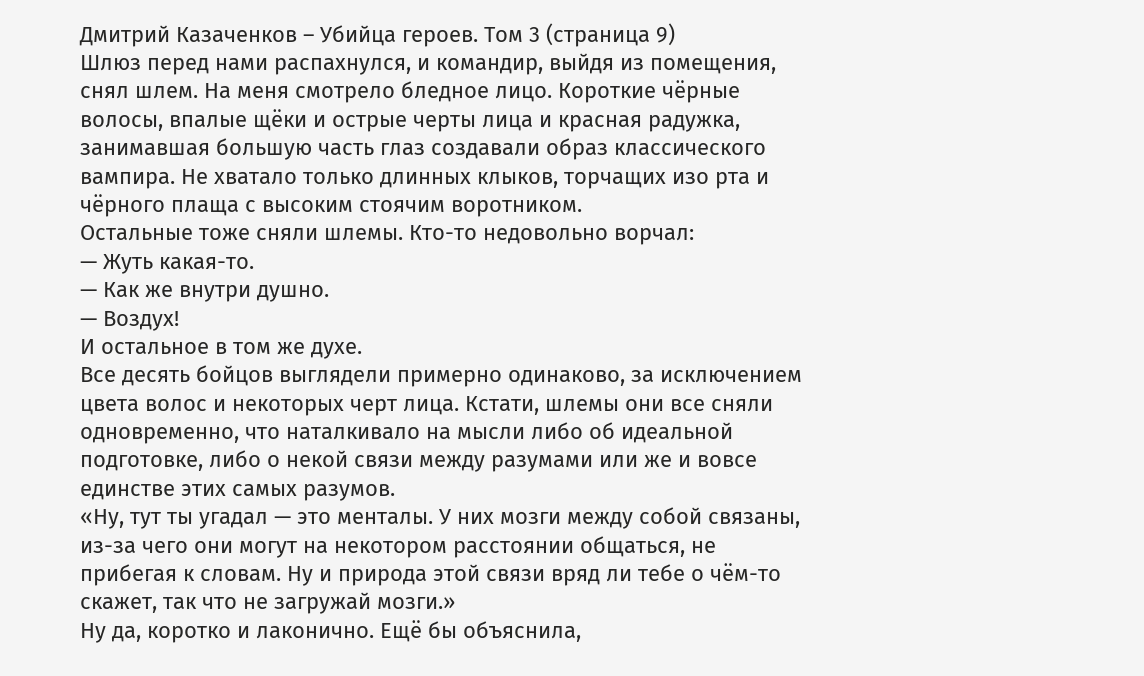Дмитрий Казаченков – Убийца героев. Том 3 (страница 9)
Шлюз перед нами распахнулся, и командир, выйдя из помещения, снял шлем. На меня смотрело бледное лицо. Короткие чёрные волосы, впалые щёки и острые черты лица и красная радужка, занимавшая большую часть глаз создавали образ классического вампира. Не хватало только длинных клыков, торчащих изо рта и чёрного плаща с высоким стоячим воротником.
Остальные тоже сняли шлемы. Кто-то недовольно ворчал:
— Жуть какая-то.
— Как же внутри душно.
— Воздух!
И остальное в том же духе.
Все десять бойцов выглядели примерно одинаково, за исключением цвета волос и некоторых черт лица. Кстати, шлемы они все сняли одновременно, что наталкивало на мысли либо об идеальной подготовке, либо о некой связи между разумами или же и вовсе единстве этих самых разумов.
«Ну, тут ты угадал — это менталы. У них мозги между собой связаны, из-за чего они могут на некотором расстоянии общаться, не прибегая к словам. Ну и природа этой связи вряд ли тебе о чём-то скажет, так что не загружай мозги.»
Ну да, коротко и лаконично. Ещё бы объяснила,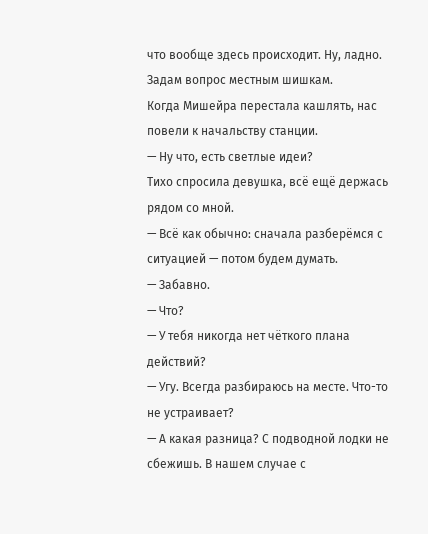что вообще здесь происходит. Ну, ладно. Задам вопрос местным шишкам.
Когда Мишейра перестала кашлять, нас повели к начальству станции.
— Ну что, есть светлые идеи?
Тихо спросила девушка, всё ещё держась рядом со мной.
— Всё как обычно: сначала разберёмся с ситуацией — потом будем думать.
— Забавно.
— Что?
— У тебя никогда нет чёткого плана действий?
— Угу. Всегда разбираюсь на месте. Что-то не устраивает?
— А какая разница? С подводной лодки не сбежишь. В нашем случае с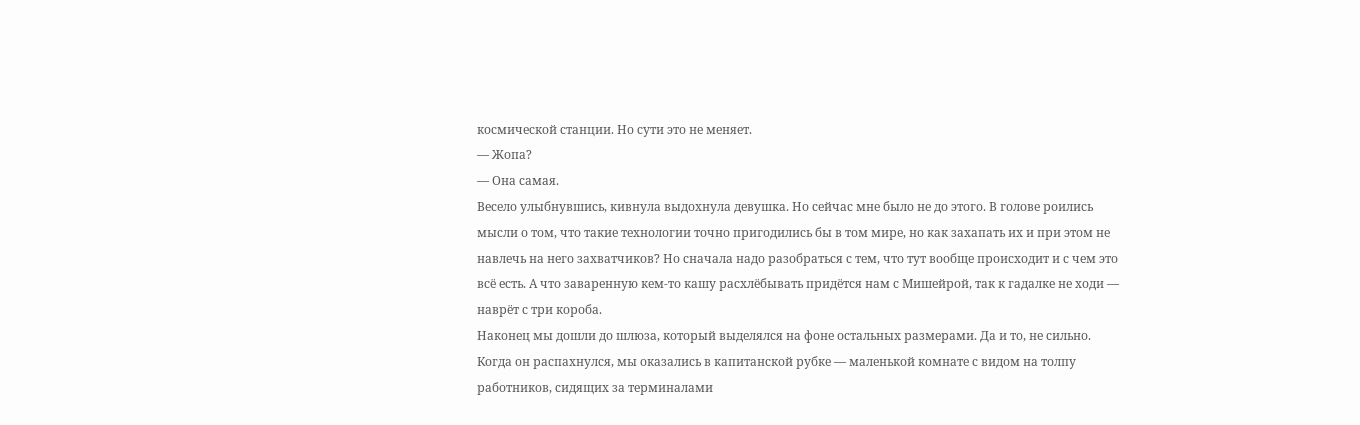космической станции. Но сути это не меняет.
— Жопа?
— Она самая.
Весело улыбнувшись, кивнула выдохнула девушка. Но сейчас мне было не до этого. В голове роились мысли о том, что такие технологии точно пригодились бы в том мире, но как захапать их и при этом не навлечь на него захватчиков? Но сначала надо разобраться с тем, что тут вообще происходит и с чем это всё есть. А что заваренную кем-то кашу расхлёбывать придётся нам с Мишейрой, так к гадалке не ходи — наврёт с три короба.
Наконец мы дошли до шлюза, который выделялся на фоне остальных размерами. Да и то, не сильно. Когда он распахнулся, мы оказались в капитанской рубке — маленькой комнате с видом на толпу работников, сидящих за терминалами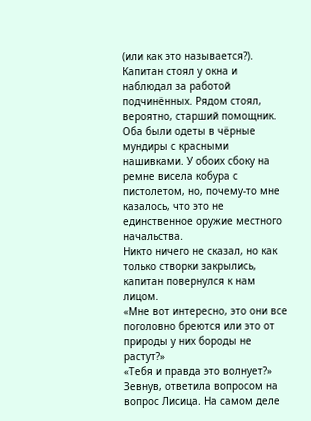(или как это называется?).
Капитан стоял у окна и наблюдал за работой подчинённых. Рядом стоял, вероятно, старший помощник. Оба были одеты в чёрные мундиры с красными нашивками. У обоих сбоку на ремне висела кобура с пистолетом, но, почему-то мне казалось, что это не единственное оружие местного начальства.
Никто ничего не сказал, но как только створки закрылись, капитан повернулся к нам лицом.
«Мне вот интересно, это они все поголовно бреются или это от природы у них бороды не растут?»
«Тебя и правда это волнует?»
Зевнув, ответила вопросом на вопрос Лисица. На самом деле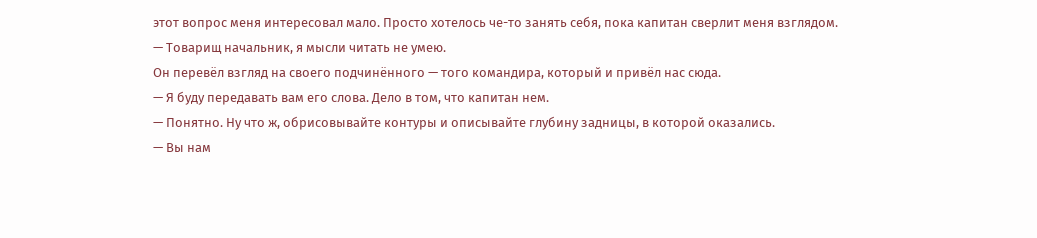этот вопрос меня интересовал мало. Просто хотелось че-то занять себя, пока капитан сверлит меня взглядом.
— Товарищ начальник, я мысли читать не умею.
Он перевёл взгляд на своего подчинённого — того командира, который и привёл нас сюда.
— Я буду передавать вам его слова. Дело в том, что капитан нем.
— Понятно. Ну что ж, обрисовывайте контуры и описывайте глубину задницы, в которой оказались.
— Вы нам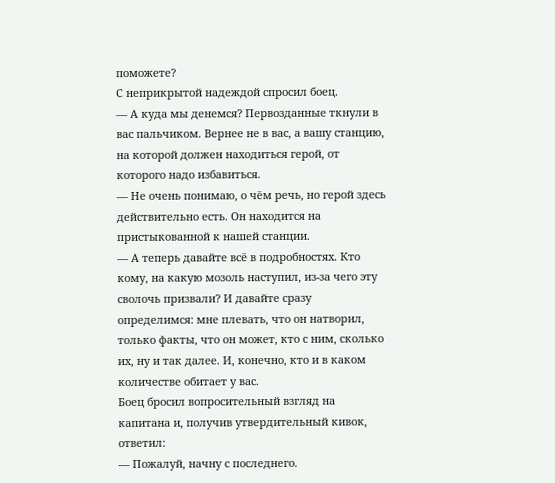поможете?
С неприкрытой надеждой спросил боец.
— А куда мы денемся? Первозданные ткнули в вас пальчиком. Вернее не в вас, а вашу станцию, на которой должен находиться герой, от которого надо избавиться.
— Не очень понимаю, о чём речь, но герой здесь действительно есть. Он находится на пристыкованной к нашей станции.
— А теперь давайте всё в подробностях. Кто кому, на какую мозоль наступил, из-за чего эту сволочь призвали? И давайте сразу определимся: мне плевать, что он натворил, только факты, что он может, кто с ним, сколько их, ну и так далее. И, конечно, кто и в каком количестве обитает у вас.
Боец бросил вопросительный взгляд на капитана и, получив утвердительный кивок, ответил:
— Пожалуй, начну с последнего.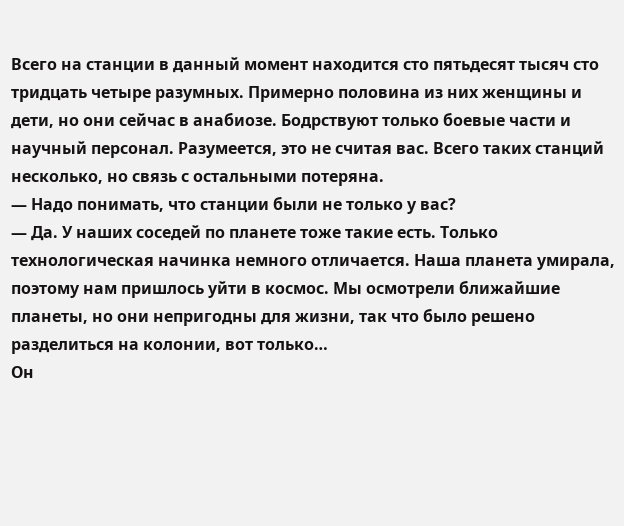Всего на станции в данный момент находится сто пятьдесят тысяч сто тридцать четыре разумных. Примерно половина из них женщины и дети, но они сейчас в анабиозе. Бодрствуют только боевые части и научный персонал. Разумеется, это не считая вас. Всего таких станций несколько, но связь с остальными потеряна.
— Надо понимать, что станции были не только у вас?
— Да. У наших соседей по планете тоже такие есть. Только технологическая начинка немного отличается. Наша планета умирала, поэтому нам пришлось уйти в космос. Мы осмотрели ближайшие планеты, но они непригодны для жизни, так что было решено разделиться на колонии, вот только…
Он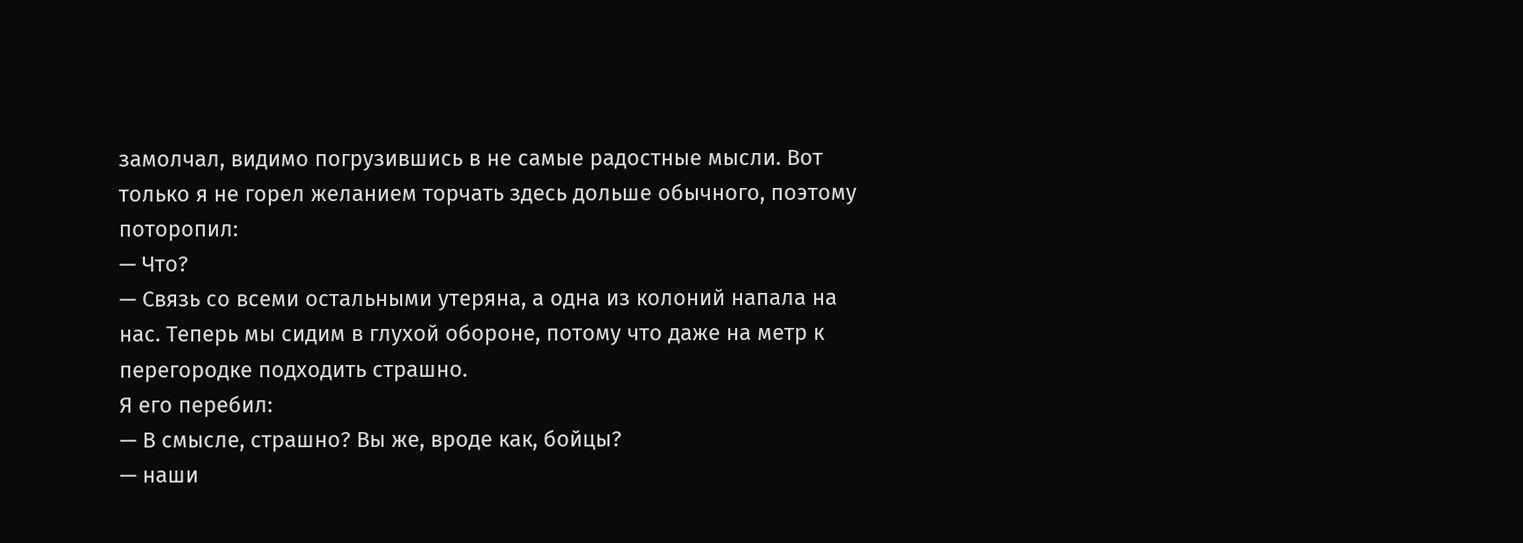замолчал, видимо погрузившись в не самые радостные мысли. Вот только я не горел желанием торчать здесь дольше обычного, поэтому поторопил:
— Что?
— Связь со всеми остальными утеряна, а одна из колоний напала на нас. Теперь мы сидим в глухой обороне, потому что даже на метр к перегородке подходить страшно.
Я его перебил:
— В смысле, страшно? Вы же, вроде как, бойцы?
— наши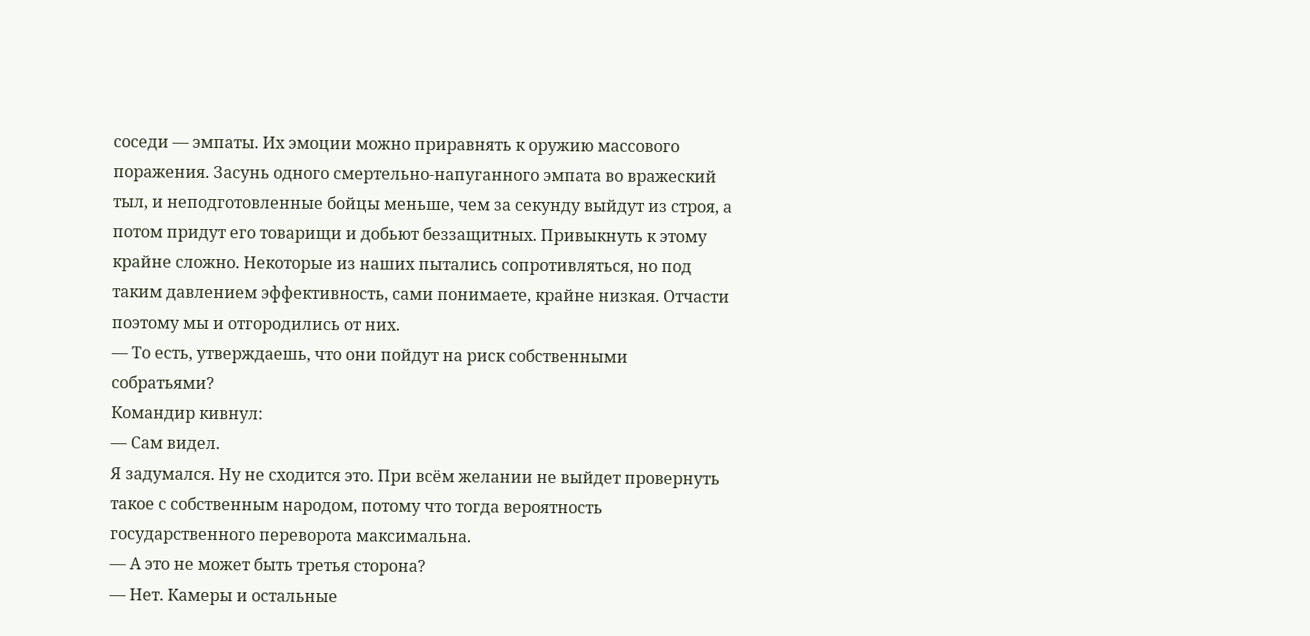соседи — эмпаты. Их эмоции можно приравнять к оружию массового поражения. Засунь одного смертельно-напуганного эмпата во вражеский тыл, и неподготовленные бойцы меньше, чем за секунду выйдут из строя, а потом придут его товарищи и добьют беззащитных. Привыкнуть к этому крайне сложно. Некоторые из наших пытались сопротивляться, но под таким давлением эффективность, сами понимаете, крайне низкая. Отчасти поэтому мы и отгородились от них.
— То есть, утверждаешь, что они пойдут на риск собственными собратьями?
Командир кивнул:
— Сам видел.
Я задумался. Ну не сходится это. При всём желании не выйдет провернуть такое с собственным народом, потому что тогда вероятность государственного переворота максимальна.
— А это не может быть третья сторона?
— Нет. Камеры и остальные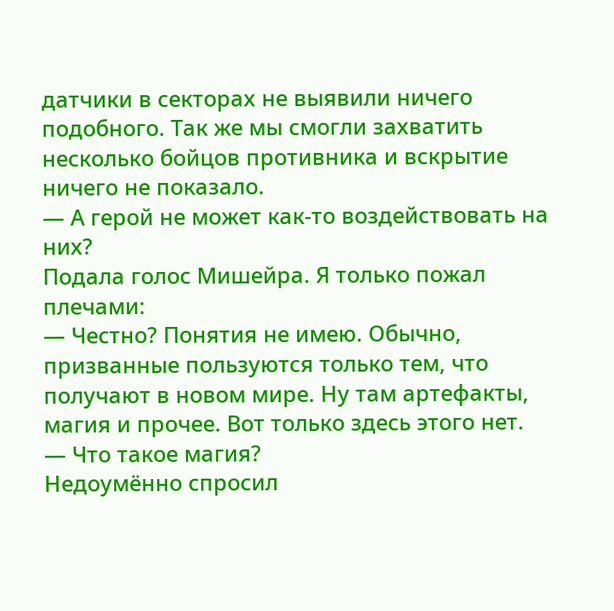датчики в секторах не выявили ничего подобного. Так же мы смогли захватить несколько бойцов противника и вскрытие ничего не показало.
— А герой не может как-то воздействовать на них?
Подала голос Мишейра. Я только пожал плечами:
— Честно? Понятия не имею. Обычно, призванные пользуются только тем, что получают в новом мире. Ну там артефакты, магия и прочее. Вот только здесь этого нет.
— Что такое магия?
Недоумённо спросил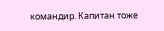командир. Капитан тоже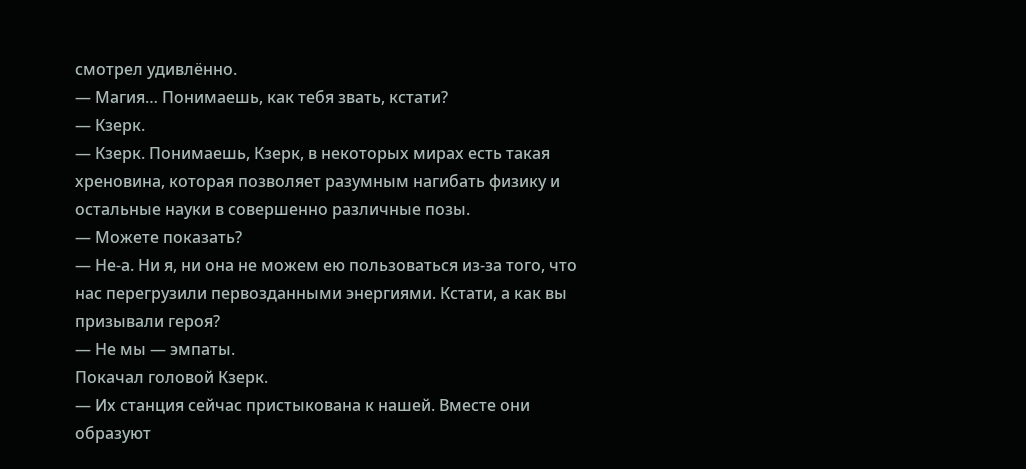смотрел удивлённо.
— Магия… Понимаешь, как тебя звать, кстати?
— Кзерк.
— Кзерк. Понимаешь, Кзерк, в некоторых мирах есть такая хреновина, которая позволяет разумным нагибать физику и остальные науки в совершенно различные позы.
— Можете показать?
— Не-а. Ни я, ни она не можем ею пользоваться из-за того, что нас перегрузили первозданными энергиями. Кстати, а как вы призывали героя?
— Не мы — эмпаты.
Покачал головой Кзерк.
— Их станция сейчас пристыкована к нашей. Вместе они образуют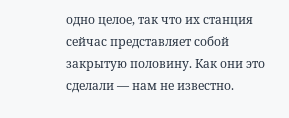одно целое, так что их станция сейчас представляет собой закрытую половину. Как они это сделали — нам не известно.